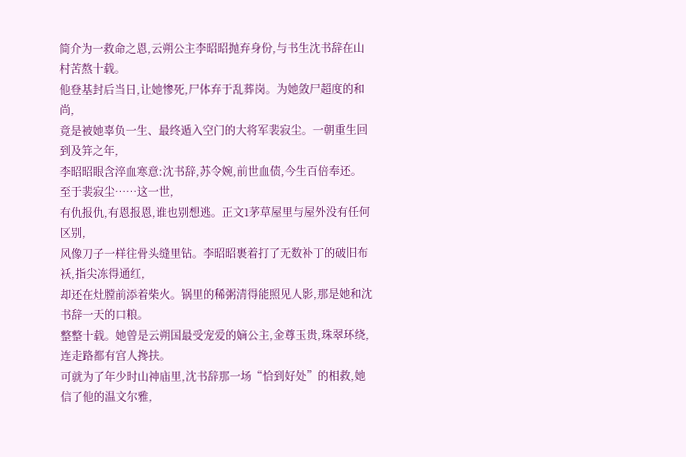简介为一救命之恩,云朔公主李昭昭抛弃身份,与书生沈书辞在山村苦熬十载。
他登基封后当日,让她惨死,尸体弃于乱葬岗。为她敛尸超度的和尚,
竟是被她辜负一生、最终遁入空门的大将军裴寂尘。一朝重生回到及笄之年,
李昭昭眼含淬血寒意:沈书辞,苏令婉,前世血债,今生百倍奉还。至于裴寂尘……这一世,
有仇报仇,有恩报恩,谁也别想逃。正文1茅草屋里与屋外没有任何区别,
风像刀子一样往骨头缝里钻。李昭昭裹着打了无数补丁的破旧布袄,指尖冻得通红,
却还在灶膛前添着柴火。锅里的稀粥清得能照见人影,那是她和沈书辞一天的口粮。
整整十载。她曾是云朔国最受宠爱的嫡公主,金尊玉贵,珠翠环绕,连走路都有宫人搀扶。
可就为了年少时山神庙里,沈书辞那一场“恰到好处”的相救,她信了他的温文尔雅,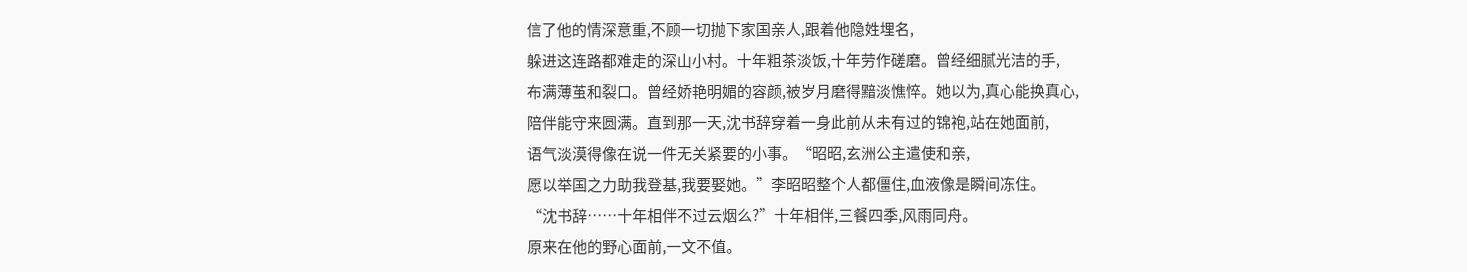信了他的情深意重,不顾一切抛下家国亲人,跟着他隐姓埋名,
躲进这连路都难走的深山小村。十年粗茶淡饭,十年劳作磋磨。曾经细腻光洁的手,
布满薄茧和裂口。曾经娇艳明媚的容颜,被岁月磨得黯淡憔悴。她以为,真心能换真心,
陪伴能守来圆满。直到那一天,沈书辞穿着一身此前从未有过的锦袍,站在她面前,
语气淡漠得像在说一件无关紧要的小事。“昭昭,玄洲公主遣使和亲,
愿以举国之力助我登基,我要娶她。”李昭昭整个人都僵住,血液像是瞬间冻住。
“沈书辞……十年相伴不过云烟么?”十年相伴,三餐四季,风雨同舟。
原来在他的野心面前,一文不值。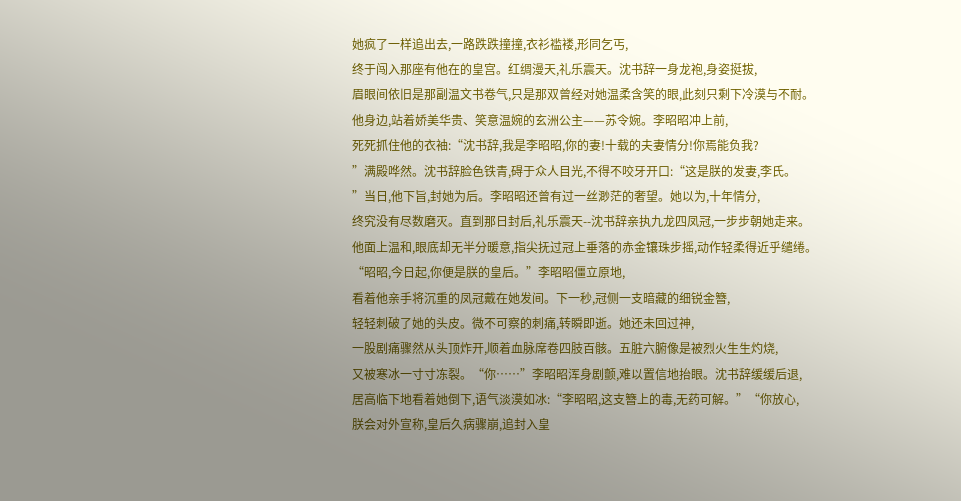她疯了一样追出去,一路跌跌撞撞,衣衫褴褛,形同乞丐,
终于闯入那座有他在的皇宫。红绸漫天,礼乐震天。沈书辞一身龙袍,身姿挺拔,
眉眼间依旧是那副温文书卷气,只是那双曾经对她温柔含笑的眼,此刻只剩下冷漠与不耐。
他身边,站着娇美华贵、笑意温婉的玄洲公主——苏令婉。李昭昭冲上前,
死死抓住他的衣袖:“沈书辞,我是李昭昭,你的妻!十载的夫妻情分!你焉能负我?
”满殿哗然。沈书辞脸色铁青,碍于众人目光,不得不咬牙开口:“这是朕的发妻,李氏。
”当日,他下旨,封她为后。李昭昭还曾有过一丝渺茫的奢望。她以为,十年情分,
终究没有尽数磨灭。直到那日封后,礼乐震天--沈书辞亲执九龙四凤冠,一步步朝她走来。
他面上温和,眼底却无半分暖意,指尖抚过冠上垂落的赤金镶珠步摇,动作轻柔得近乎缱绻。
“昭昭,今日起,你便是朕的皇后。”李昭昭僵立原地,
看着他亲手将沉重的凤冠戴在她发间。下一秒,冠侧一支暗藏的细锐金簪,
轻轻刺破了她的头皮。微不可察的刺痛,转瞬即逝。她还未回过神,
一股剧痛骤然从头顶炸开,顺着血脉席卷四肢百骸。五脏六腑像是被烈火生生灼烧,
又被寒冰一寸寸冻裂。“你……”李昭昭浑身剧颤,难以置信地抬眼。沈书辞缓缓后退,
居高临下地看着她倒下,语气淡漠如冰:“李昭昭,这支簪上的毒,无药可解。”“你放心,
朕会对外宣称,皇后久病骤崩,追封入皇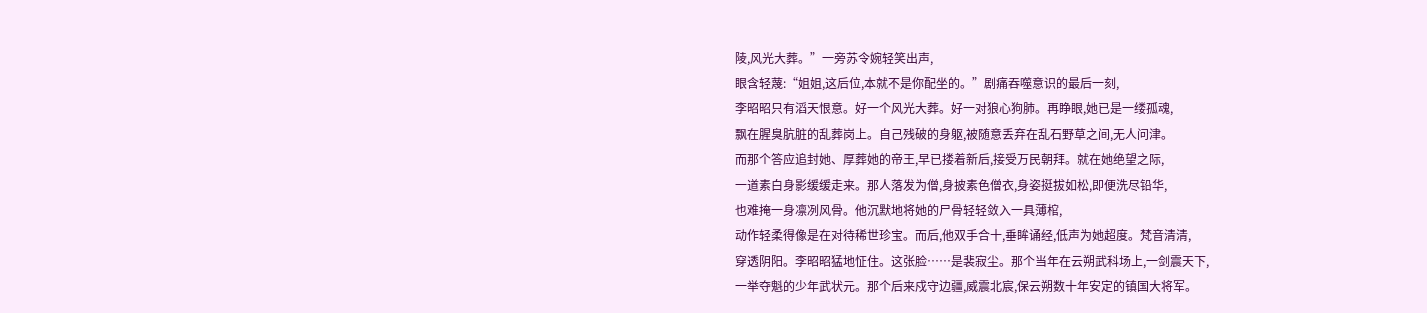陵,风光大葬。”一旁苏令婉轻笑出声,
眼含轻蔑:“姐姐,这后位,本就不是你配坐的。”剧痛吞噬意识的最后一刻,
李昭昭只有滔天恨意。好一个风光大葬。好一对狼心狗肺。再睁眼,她已是一缕孤魂,
飘在腥臭肮脏的乱葬岗上。自己残破的身躯,被随意丢弃在乱石野草之间,无人问津。
而那个答应追封她、厚葬她的帝王,早已搂着新后,接受万民朝拜。就在她绝望之际,
一道素白身影缓缓走来。那人落发为僧,身披素色僧衣,身姿挺拔如松,即便洗尽铅华,
也难掩一身凛冽风骨。他沉默地将她的尸骨轻轻敛入一具薄棺,
动作轻柔得像是在对待稀世珍宝。而后,他双手合十,垂眸诵经,低声为她超度。梵音清清,
穿透阴阳。李昭昭猛地怔住。这张脸……是裴寂尘。那个当年在云朔武科场上,一剑震天下,
一举夺魁的少年武状元。那个后来戍守边疆,威震北宸,保云朔数十年安定的镇国大将军。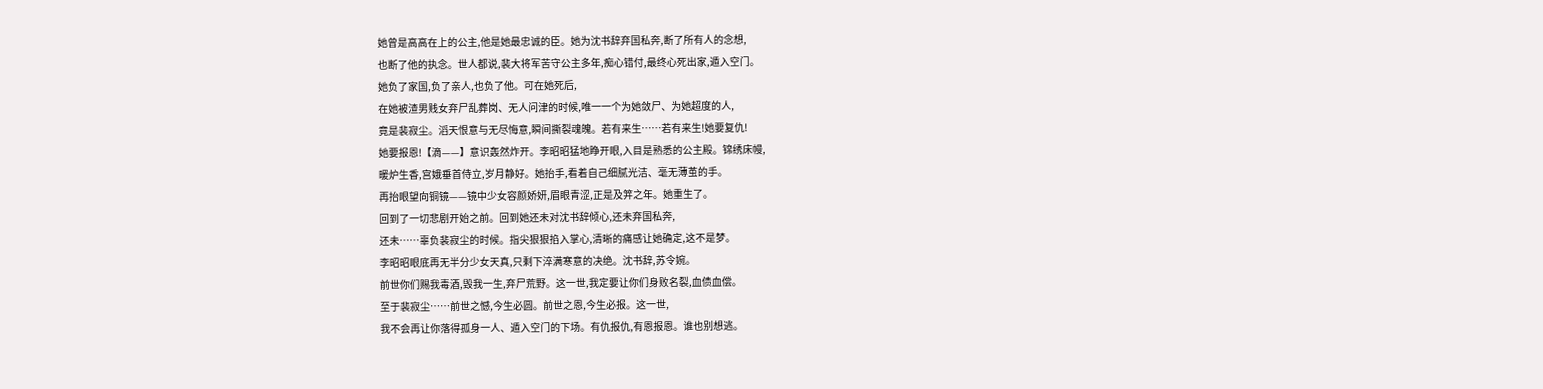她曾是高高在上的公主,他是她最忠诚的臣。她为沈书辞弃国私奔,断了所有人的念想,
也断了他的执念。世人都说,裴大将军苦守公主多年,痴心错付,最终心死出家,遁入空门。
她负了家国,负了亲人,也负了他。可在她死后,
在她被渣男贱女弃尸乱葬岗、无人问津的时候,唯一一个为她敛尸、为她超度的人,
竟是裴寂尘。滔天恨意与无尽悔意,瞬间撕裂魂魄。若有来生……若有来生!她要复仇!
她要报恩!【滴——】意识轰然炸开。李昭昭猛地睁开眼,入目是熟悉的公主殿。锦绣床幔,
暖炉生香,宫娥垂首侍立,岁月静好。她抬手,看着自己细腻光洁、毫无薄茧的手。
再抬眼望向铜镜——镜中少女容颜娇妍,眉眼青涩,正是及笄之年。她重生了。
回到了一切悲剧开始之前。回到她还未对沈书辞倾心,还未弃国私奔,
还未……辜负裴寂尘的时候。指尖狠狠掐入掌心,清晰的痛感让她确定,这不是梦。
李昭昭眼底再无半分少女天真,只剩下淬满寒意的决绝。沈书辞,苏令婉。
前世你们赐我毒酒,毁我一生,弃尸荒野。这一世,我定要让你们身败名裂,血债血偿。
至于裴寂尘……前世之憾,今生必圆。前世之恩,今生必报。这一世,
我不会再让你落得孤身一人、遁入空门的下场。有仇报仇,有恩报恩。谁也别想逃。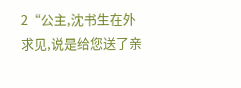2“公主,沈书生在外求见,说是给您送了亲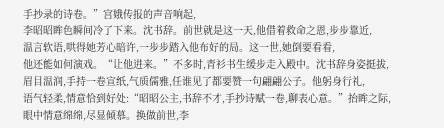手抄录的诗卷。”宫娥传报的声音响起,
李昭昭眸色瞬间冷了下来。沈书辞。前世就是这一天,他借着救命之恩,步步靠近,
温言软语,哄得她芳心暗许,一步步踏入他布好的局。这一世,她倒要看看,
他还能如何演戏。“让他进来。”不多时,青衫书生缓步走入殿中。沈书辞身姿挺拔,
眉目温润,手持一卷宣纸,气质儒雅,任谁见了都要赞一句翩翩公子。他躬身行礼,
语气轻柔,情意恰到好处:“昭昭公主,书辞不才,手抄诗赋一卷,聊表心意。”抬眸之际,
眼中情意绵绵,尽显倾慕。换做前世,李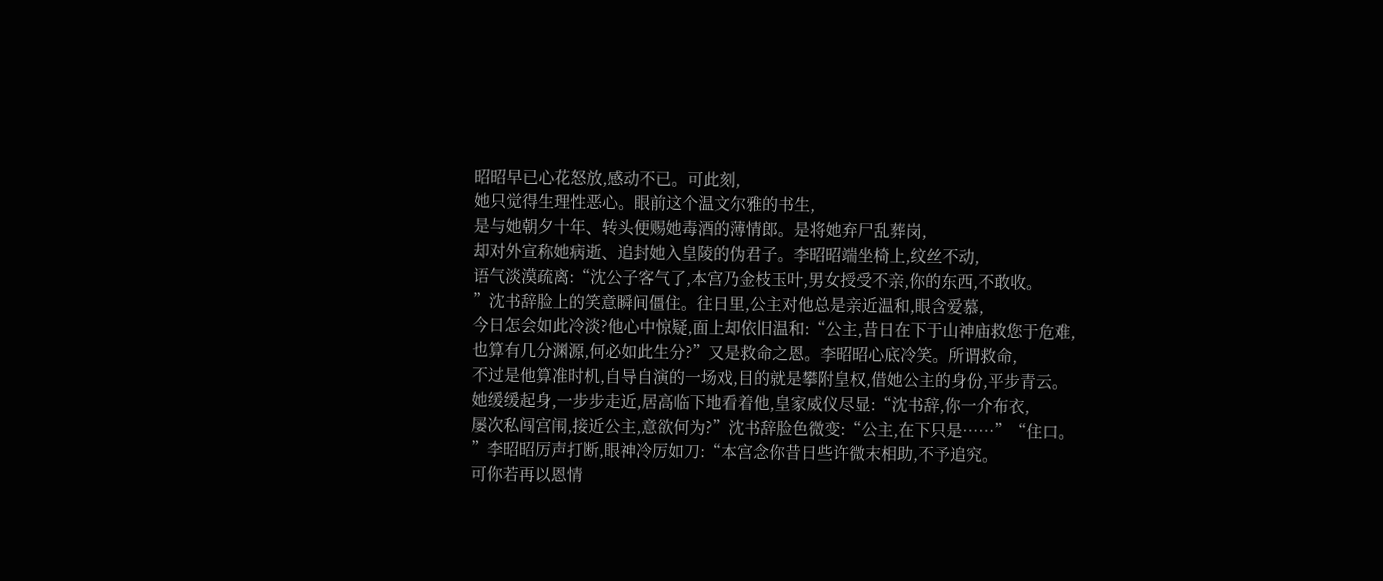昭昭早已心花怒放,感动不已。可此刻,
她只觉得生理性恶心。眼前这个温文尔雅的书生,
是与她朝夕十年、转头便赐她毒酒的薄情郎。是将她弃尸乱葬岗,
却对外宣称她病逝、追封她入皇陵的伪君子。李昭昭端坐椅上,纹丝不动,
语气淡漠疏离:“沈公子客气了,本宫乃金枝玉叶,男女授受不亲,你的东西,不敢收。
”沈书辞脸上的笑意瞬间僵住。往日里,公主对他总是亲近温和,眼含爱慕,
今日怎会如此冷淡?他心中惊疑,面上却依旧温和:“公主,昔日在下于山神庙救您于危难,
也算有几分渊源,何必如此生分?”又是救命之恩。李昭昭心底冷笑。所谓救命,
不过是他算准时机,自导自演的一场戏,目的就是攀附皇权,借她公主的身份,平步青云。
她缓缓起身,一步步走近,居高临下地看着他,皇家威仪尽显:“沈书辞,你一介布衣,
屡次私闯宫闱,接近公主,意欲何为?”沈书辞脸色微变:“公主,在下只是……”“住口。
”李昭昭厉声打断,眼神冷厉如刀:“本宫念你昔日些许微末相助,不予追究。
可你若再以恩情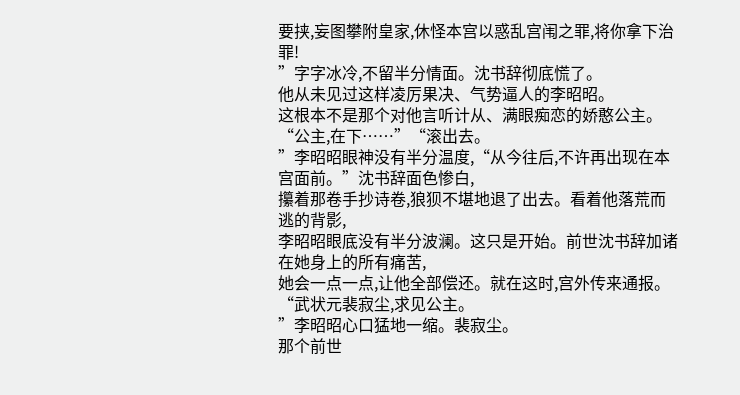要挟,妄图攀附皇家,休怪本宫以惑乱宫闱之罪,将你拿下治罪!
”字字冰冷,不留半分情面。沈书辞彻底慌了。
他从未见过这样凌厉果决、气势逼人的李昭昭。
这根本不是那个对他言听计从、满眼痴恋的娇憨公主。“公主,在下……”“滚出去。
”李昭昭眼神没有半分温度,“从今往后,不许再出现在本宫面前。”沈书辞面色惨白,
攥着那卷手抄诗卷,狼狈不堪地退了出去。看着他落荒而逃的背影,
李昭昭眼底没有半分波澜。这只是开始。前世沈书辞加诸在她身上的所有痛苦,
她会一点一点,让他全部偿还。就在这时,宫外传来通报。“武状元裴寂尘,求见公主。
”李昭昭心口猛地一缩。裴寂尘。
那个前世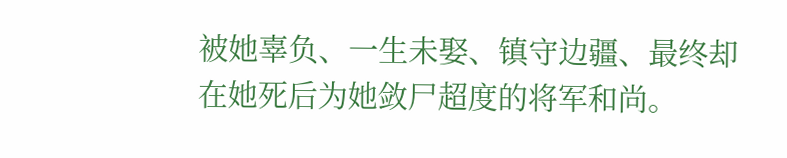被她辜负、一生未娶、镇守边疆、最终却在她死后为她敛尸超度的将军和尚。